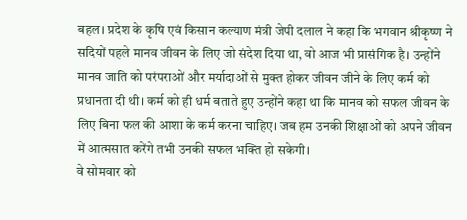बहल। प्रदेश के कृषि एवं किसान कल्याण मंत्री जेपी दलाल ने कहा कि भगवान श्रीकृष्ण ने सदियों पहले मानव जीवन के लिए जो संदेश दिया था, वो आज भी प्रासंगिक है। उन्होंने मानव जाति को परंपराओं और मर्यादाओं से मुक्त होकर जीवन जीने के लिए कर्म को प्रधानता दी थी। कर्म को ही धर्म बताते हुए उन्होंने कहा था कि मानव को सफल जीवन के लिए बिना फल की आशा के कर्म करना चाहिए। जब हम उनकी शिक्षाओं को अपने जीवन में आत्मसात करेंगे तभी उनकी सफल भक्ति हो सकेगी।
वे सोमवार को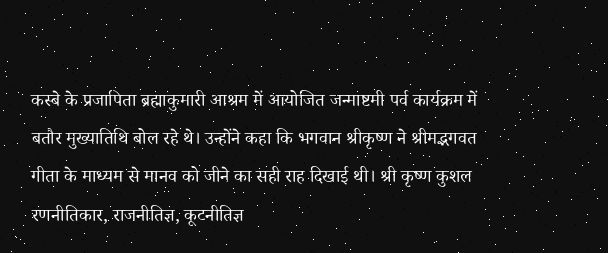कस्बे के प्रजापिता ब्रह्माकुमारी आश्रम में आयोजित जन्माष्टमी पर्व कार्यक्रम में बतौर मुख्यातिथि बोल रहे थे। उन्होंने कहा कि भगवान श्रीकृष्ण ने श्रीमद्भगवत गीता के माध्यम से मानव को जीने का सही राह दिखाई थी। श्री कृष्ण कुशल रणनीतिकार, राजनीतिज्ञ, कूटनीतिज्ञ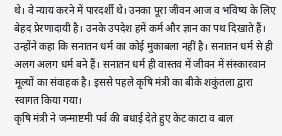थे। वे न्याय करने में पारदर्शी थे। उनका पूरा जीवन आज व भविष्य के लिए बेहद प्रेरणादायी है। उनके उपदेश हमें कर्म और ज्ञान का पथ दिखाते हैं। उन्होंने कहा कि सनातन धर्म का कोई मुकाबला नहीं है। सनातन धर्म से ही अलग अलग धर्म बने हैं। सनातन धर्म ही वास्तव में जीवन में संस्कारवान मूल्यों का संवाहक है। इससे पहले कृषि मंत्री का बीके शकुंतला द्वारा स्वागत किया गया।
कृषि मंत्री ने जन्माष्टमी पर्व की बधाई देते हुए केट काटा व बाल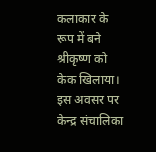कलाकार के रूप में बने श्रीकृष्ण को केक खिलाया। इस अवसर पर केन्द्र संचालिका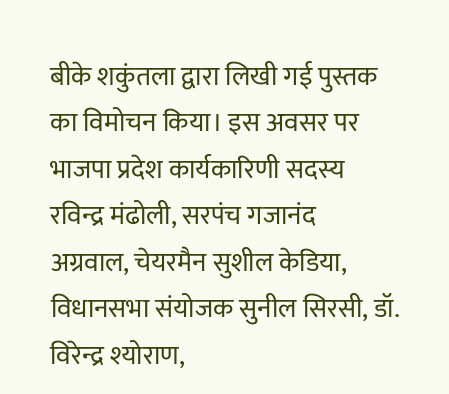बीके शकुंतला द्वारा लिखी गई पुस्तक का विमोचन किया। इस अवसर पर भाजपा प्रदेश कार्यकारिणी सदस्य रविन्द्र मंढोली, सरपंच गजानंद अग्रवाल, चेयरमैन सुशील केडिया, विधानसभा संयोजक सुनील सिरसी, डॉ. विरेन्द्र श्योराण,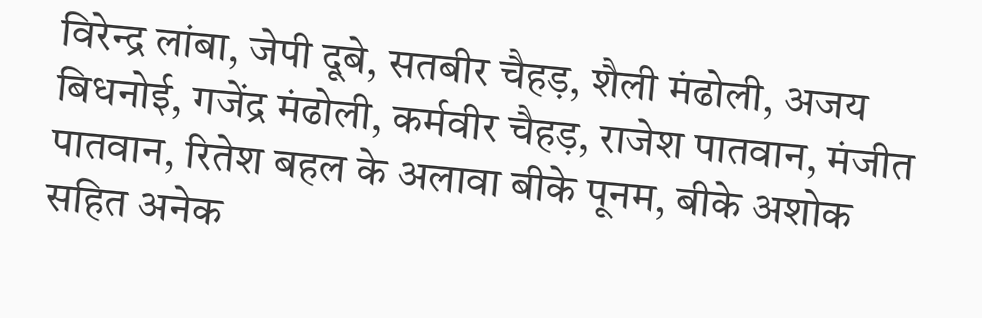विरेन्द्र लांबा, जेपी दूबे, सतबीर चैहड़, शैली मंढोली, अजय बिधनोई, गजेंद्र मंढोली, कर्मवीर चैहड़, राजेश पातवान, मंजीत पातवान, रितेश बहल के अलावा बीके पूनम, बीके अशोक सहित अनेक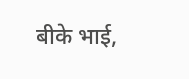बीके भाई,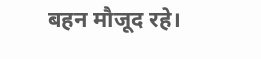बहन मौजूद रहे।